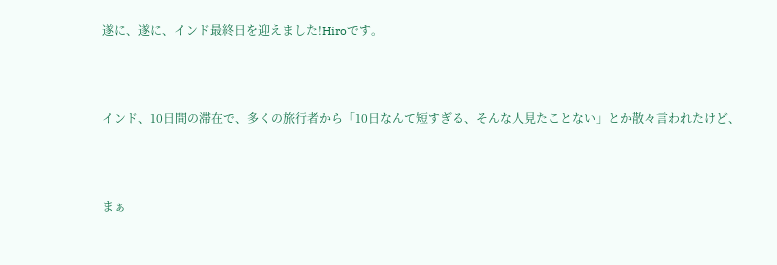遂に、遂に、インド最終日を迎えました!Hiroです。



インド、10日間の滞在で、多くの旅行者から「10日なんて短すぎる、そんな人見たことない」とか散々言われたけど、



まぁ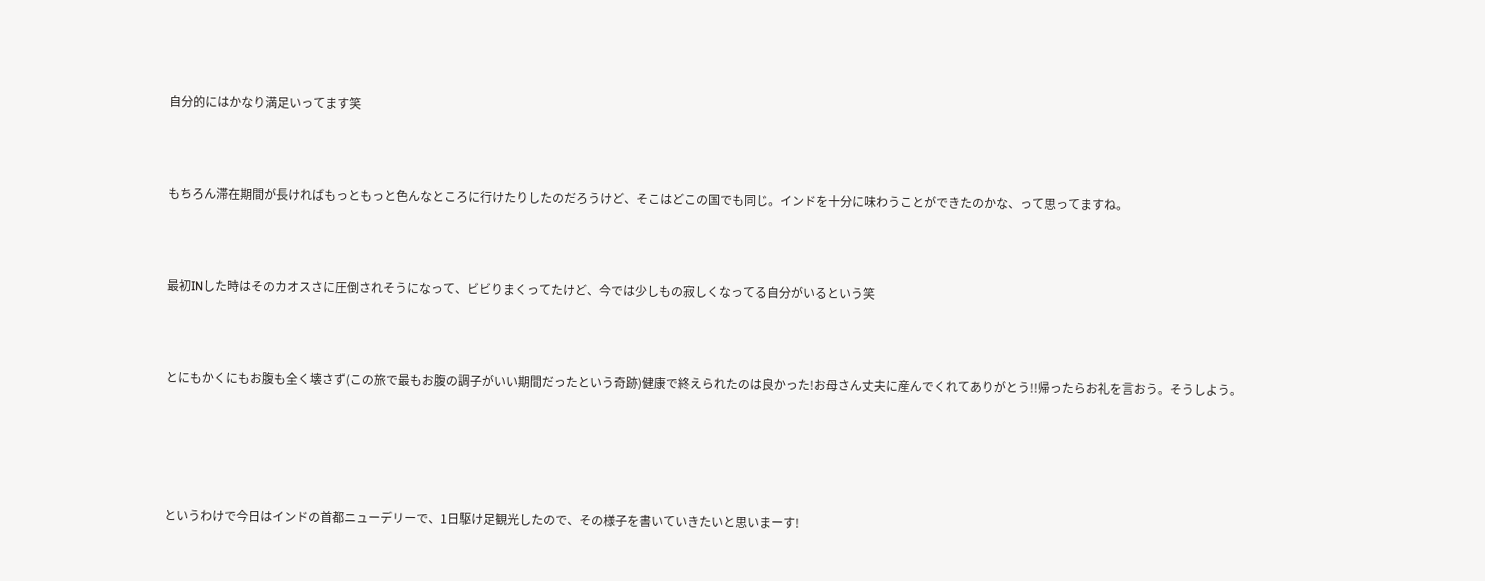自分的にはかなり満足いってます笑



もちろん滞在期間が長ければもっともっと色んなところに行けたりしたのだろうけど、そこはどこの国でも同じ。インドを十分に味わうことができたのかな、って思ってますね。



最初INした時はそのカオスさに圧倒されそうになって、ビビりまくってたけど、今では少しもの寂しくなってる自分がいるという笑



とにもかくにもお腹も全く壊さず(この旅で最もお腹の調子がいい期間だったという奇跡)健康で終えられたのは良かった!お母さん丈夫に産んでくれてありがとう!!帰ったらお礼を言おう。そうしよう。





というわけで今日はインドの首都ニューデリーで、1日駆け足観光したので、その様子を書いていきたいと思いまーす!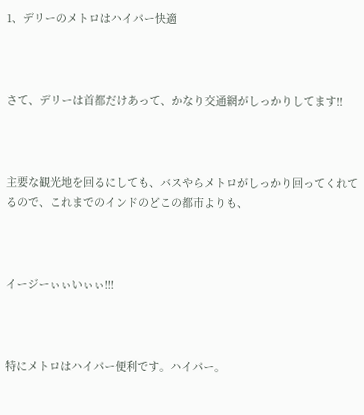1、デリーのメトロはハイパー快適



さて、デリーは首都だけあって、かなり交通網がしっかりしてます!!



主要な観光地を回るにしても、バスやらメトロがしっかり回ってくれてるので、これまでのインドのどこの都市よりも、



イージーぃぃいぃぃ!!!



特にメトロはハイパー便利です。ハイパー。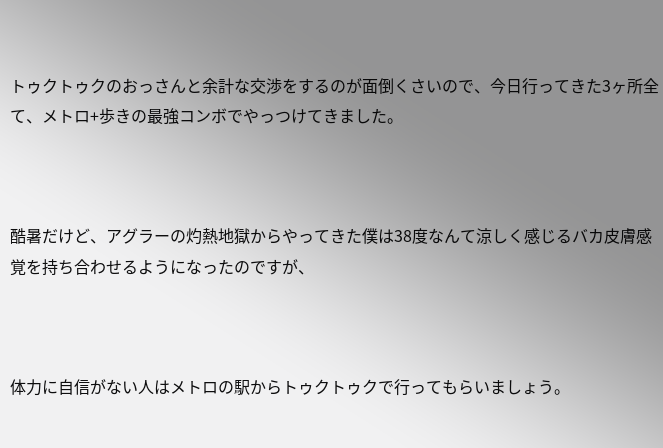トゥクトゥクのおっさんと余計な交渉をするのが面倒くさいので、今日行ってきた3ヶ所全て、メトロ+歩きの最強コンボでやっつけてきました。



酷暑だけど、アグラーの灼熱地獄からやってきた僕は38度なんて涼しく感じるバカ皮膚感覚を持ち合わせるようになったのですが、



体力に自信がない人はメトロの駅からトゥクトゥクで行ってもらいましょう。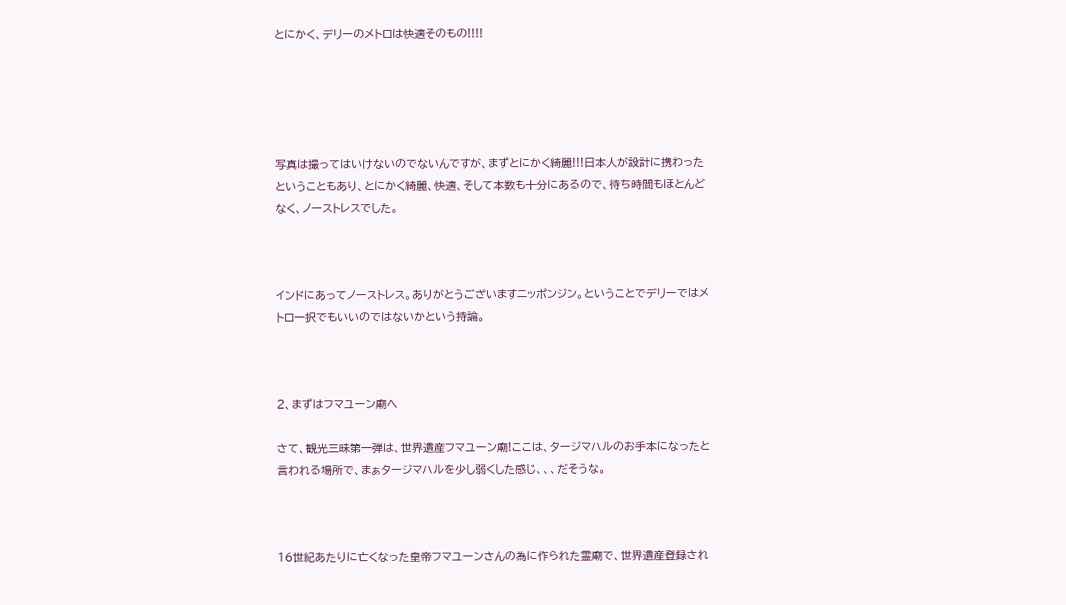とにかく、デリーのメトロは快適そのもの!!!!





写真は撮ってはいけないのでないんですが、まずとにかく綺麗!!!日本人が設計に携わったということもあり、とにかく綺麗、快適、そして本数も十分にあるので、待ち時間もほとんどなく、ノーストレスでした。



インドにあってノーストレス。ありがとうございますニッポンジン。ということでデリーではメトロ一択でもいいのではないかという持論。



2、まずはフマユーン廟へ

さて、観光三昧第一弾は、世界遺産フマユーン廟!ここは、タージマハルのお手本になったと言われる場所で、まぁタージマハルを少し弱くした感じ、、、だそうな。



16世紀あたりに亡くなった皇帝フマユーンさんの為に作られた霊廟で、世界遺産登録され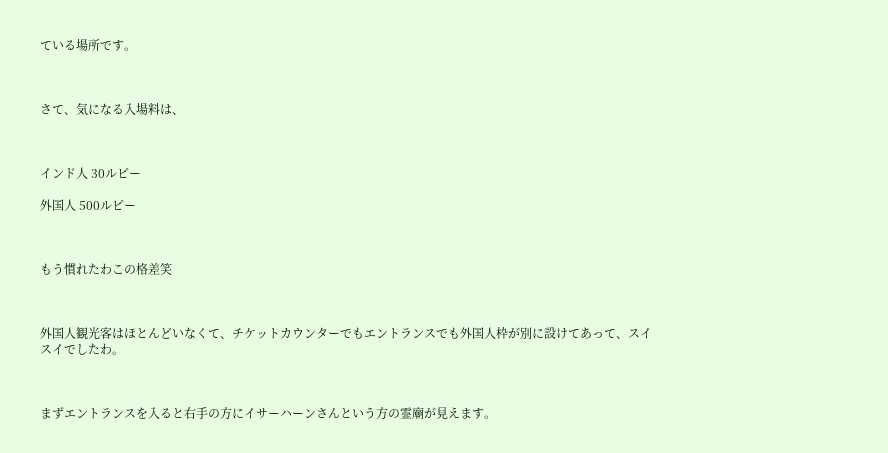ている場所です。



さて、気になる入場料は、



インド人 30ルピー

外国人 500ルピー



もう慣れたわこの格差笑



外国人観光客はほとんどいなくて、チケットカウンターでもエントランスでも外国人枠が別に設けてあって、スイスイでしたわ。



まずエントランスを入ると右手の方にイサーハーンさんという方の霊廟が見えます。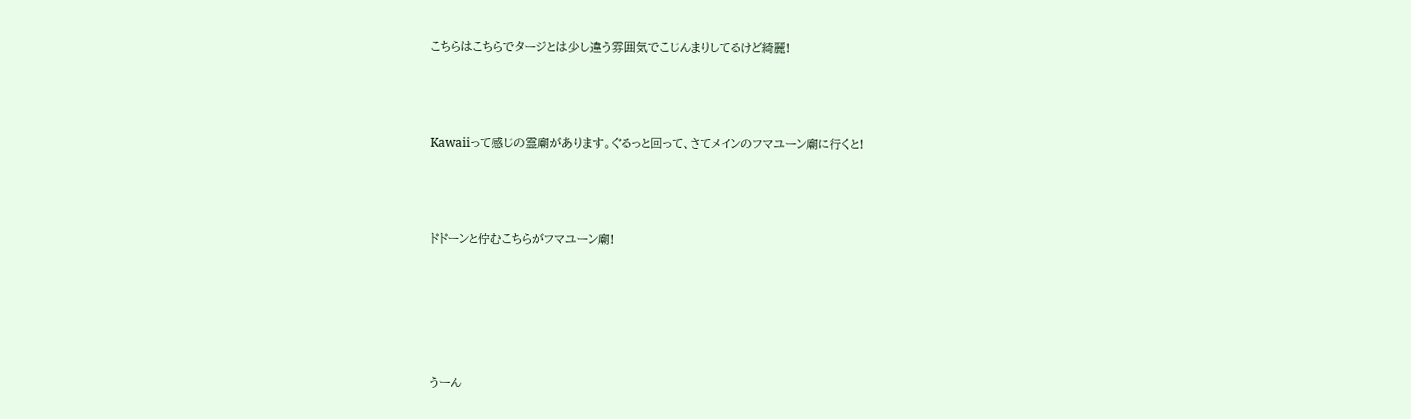こちらはこちらでタージとは少し違う雰囲気でこじんまりしてるけど綺麗!



Kawaiiって感じの霊廟があります。ぐるっと回って、さてメインのフマユーン廟に行くと!



ドドーンと佇むこちらがフマユーン廟!





うーん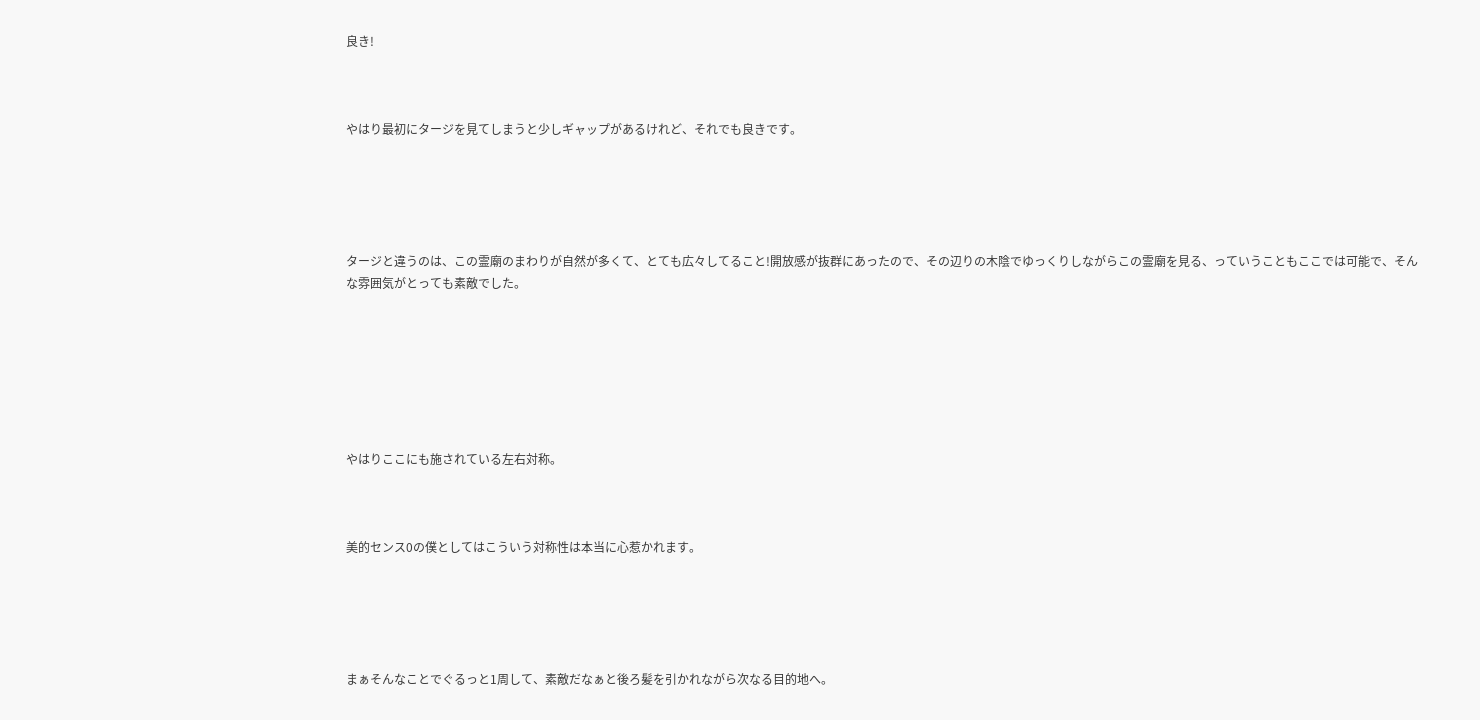良き!



やはり最初にタージを見てしまうと少しギャップがあるけれど、それでも良きです。





タージと違うのは、この霊廟のまわりが自然が多くて、とても広々してること!開放感が抜群にあったので、その辺りの木陰でゆっくりしながらこの霊廟を見る、っていうこともここでは可能で、そんな雰囲気がとっても素敵でした。







やはりここにも施されている左右対称。



美的センス0の僕としてはこういう対称性は本当に心惹かれます。





まぁそんなことでぐるっと1周して、素敵だなぁと後ろ髪を引かれながら次なる目的地へ。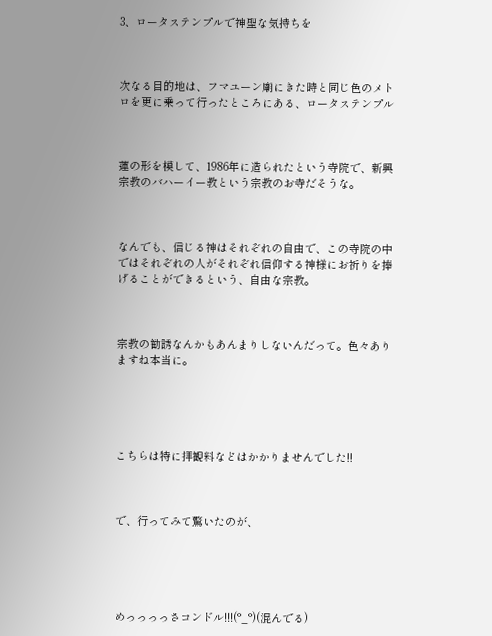3、ロータステンプルで神聖な気持ちを



次なる目的地は、フマユーン廟にきた時と同じ色のメトロを更に乗って行ったところにある、ロータステンプル



蓮の形を模して、1986年に造られたという寺院で、新興宗教のバハーイー教という宗教のお寺だそうな。



なんでも、信じる神はそれぞれの自由で、この寺院の中ではそれぞれの人がそれぞれ信仰する神様にお祈りを捧げることができるという、自由な宗教。



宗教の勧誘なんかもあんまりしないんだって。色々ありますね本当に。





こちらは特に拝観料などはかかりませんでした!!



で、行ってみて驚いたのが、





めっっっっさコンドル!!!(°_°)(混んでる)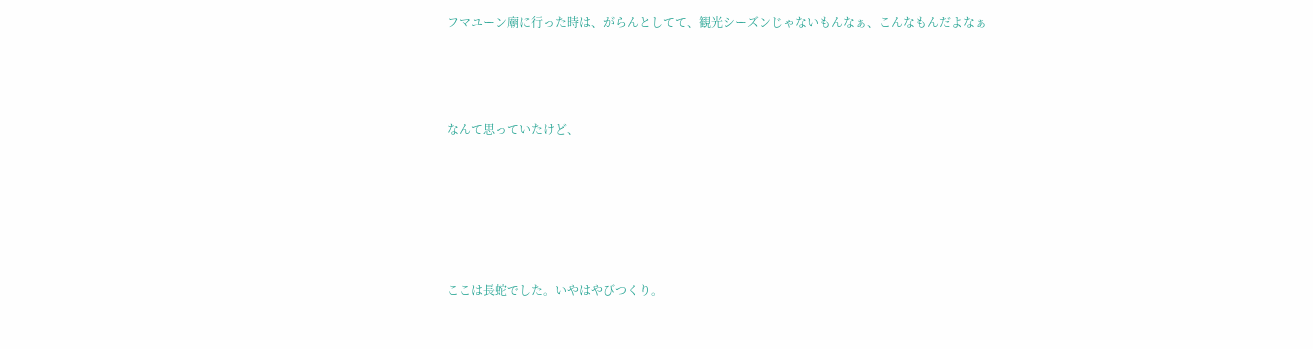フマユーン廟に行った時は、がらんとしてて、観光シーズンじゃないもんなぁ、こんなもんだよなぁ



なんて思っていたけど、





ここは長蛇でした。いやはやびつくり。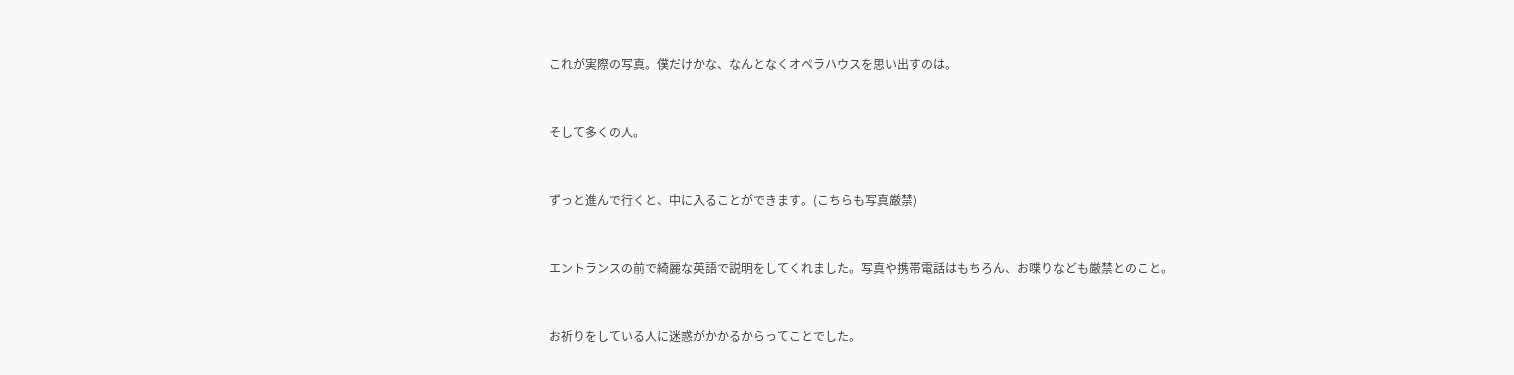これが実際の写真。僕だけかな、なんとなくオペラハウスを思い出すのは。



そして多くの人。



ずっと進んで行くと、中に入ることができます。(こちらも写真厳禁)



エントランスの前で綺麗な英語で説明をしてくれました。写真や携帯電話はもちろん、お喋りなども厳禁とのこと。



お祈りをしている人に迷惑がかかるからってことでした。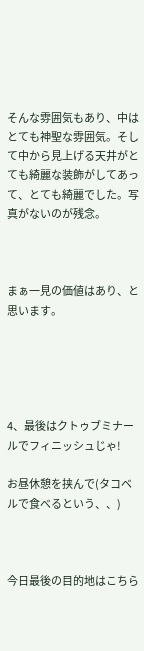そんな雰囲気もあり、中はとても神聖な雰囲気。そして中から見上げる天井がとても綺麗な装飾がしてあって、とても綺麗でした。写真がないのが残念。



まぁ一見の価値はあり、と思います。





4、最後はクトゥブミナールでフィニッシュじゃ!

お昼休憩を挟んで(タコベルで食べるという、、)



今日最後の目的地はこちら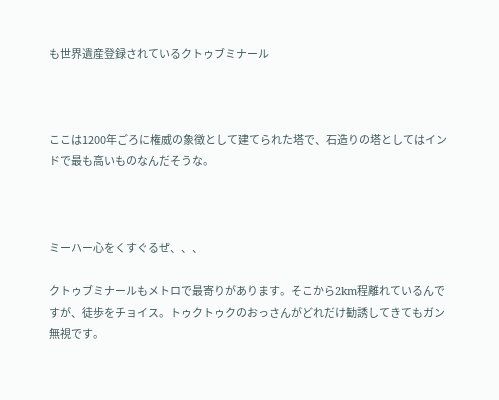も世界遺産登録されているクトゥブミナール



ここは1200年ごろに権威の象徴として建てられた塔で、石造りの塔としてはインドで最も高いものなんだそうな。



ミーハー心をくすぐるぜ、、、

クトゥブミナールもメトロで最寄りがあります。そこから2km程離れているんですが、徒歩をチョイス。トゥクトゥクのおっさんがどれだけ勧誘してきてもガン無視です。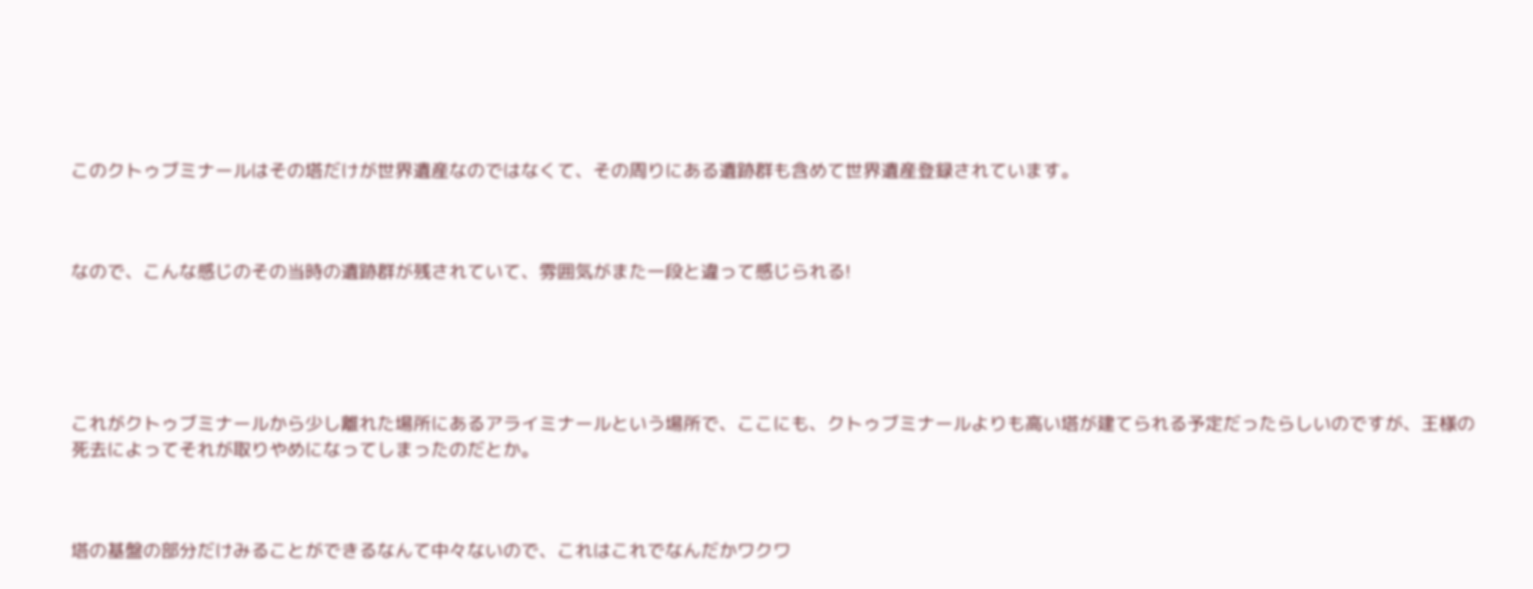このクトゥブミナールはその塔だけが世界遺産なのではなくて、その周りにある遺跡群も含めて世界遺産登録されています。



なので、こんな感じのその当時の遺跡群が残されていて、雰囲気がまた一段と違って感じられる!





これがクトゥブミナールから少し離れた場所にあるアライミナールという場所で、ここにも、クトゥブミナールよりも高い塔が建てられる予定だったらしいのですが、王様の死去によってそれが取りやめになってしまったのだとか。



塔の基盤の部分だけみることができるなんて中々ないので、これはこれでなんだかワクワ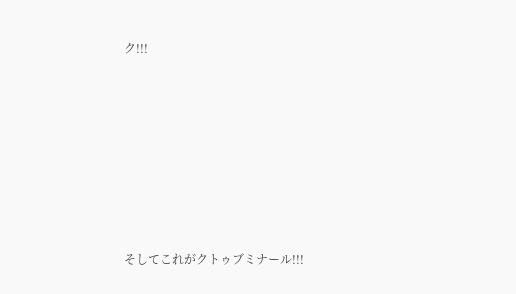ク!!!









そしてこれがクトゥブミナール!!!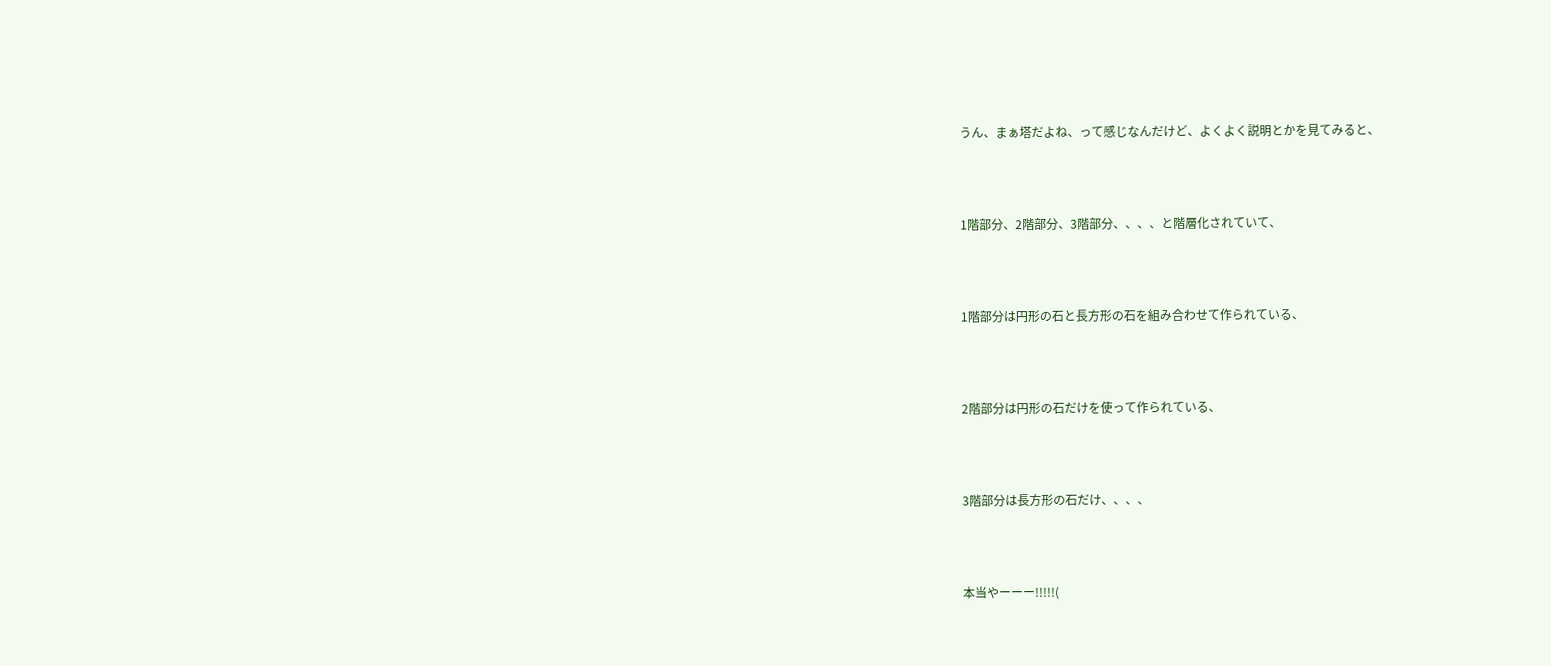うん、まぁ塔だよね、って感じなんだけど、よくよく説明とかを見てみると、



1階部分、2階部分、3階部分、、、、と階層化されていて、



1階部分は円形の石と長方形の石を組み合わせて作られている、



2階部分は円形の石だけを使って作られている、



3階部分は長方形の石だけ、、、、



本当やーーー!!!!!(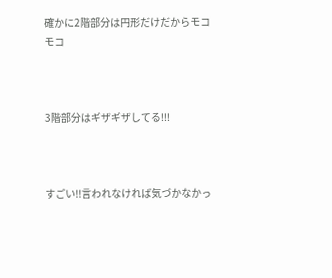確かに2階部分は円形だけだからモコモコ



3階部分はギザギザしてる!!!



すごい!!言われなければ気づかなかっ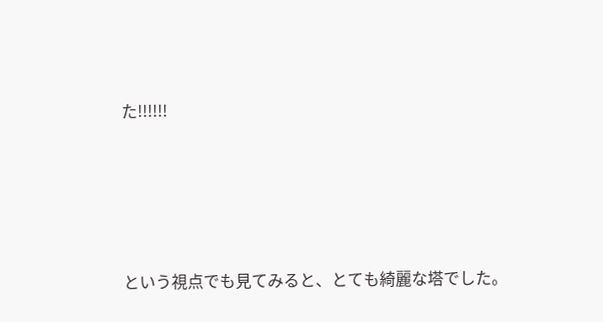た!!!!!!





という視点でも見てみると、とても綺麗な塔でした。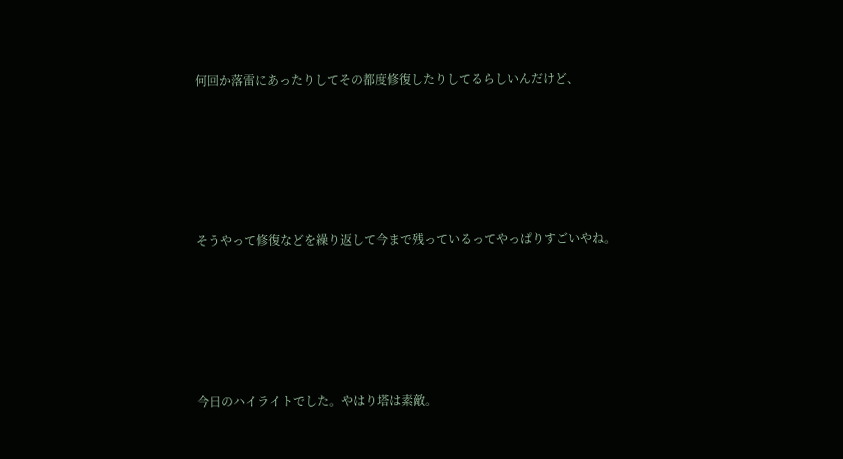何回か落雷にあったりしてその都度修復したりしてるらしいんだけど、





そうやって修復などを繰り返して今まで残っているってやっぱりすごいやね。





今日のハイライトでした。やはり塔は素敵。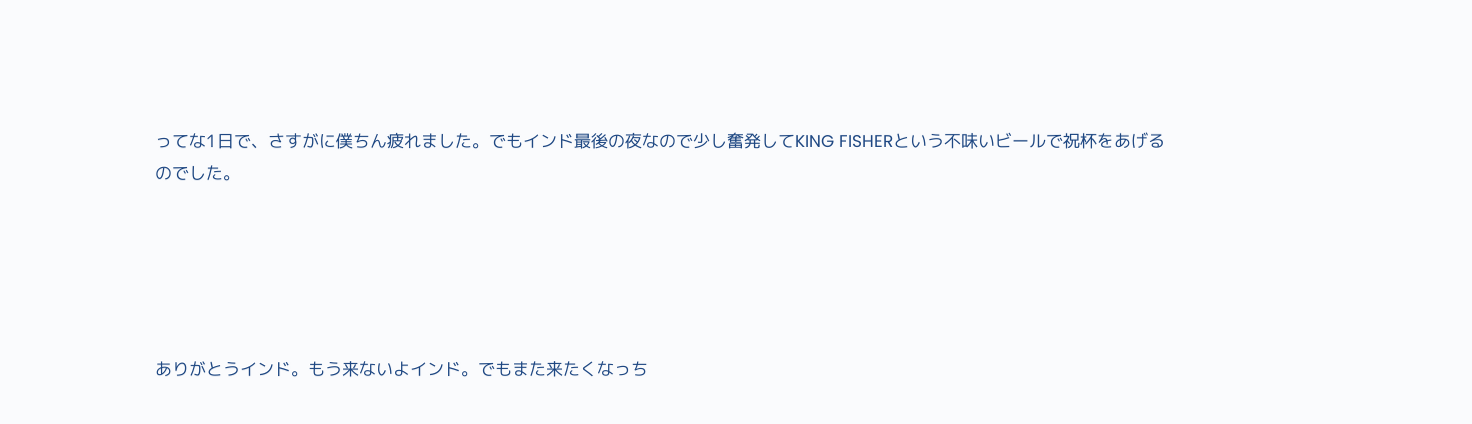ってな1日で、さすがに僕ちん疲れました。でもインド最後の夜なので少し奮発してKING FISHERという不味いビールで祝杯をあげるのでした。





ありがとうインド。もう来ないよインド。でもまた来たくなっち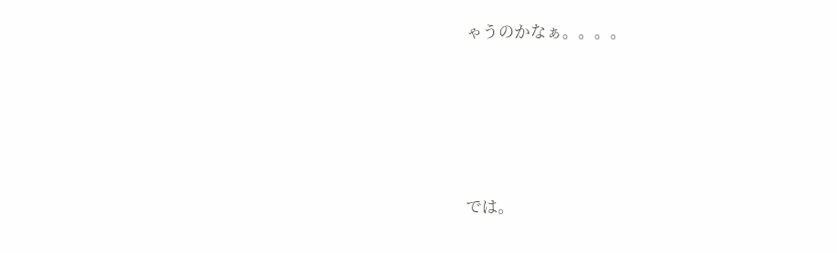ゃうのかなぁ。。。。





では。